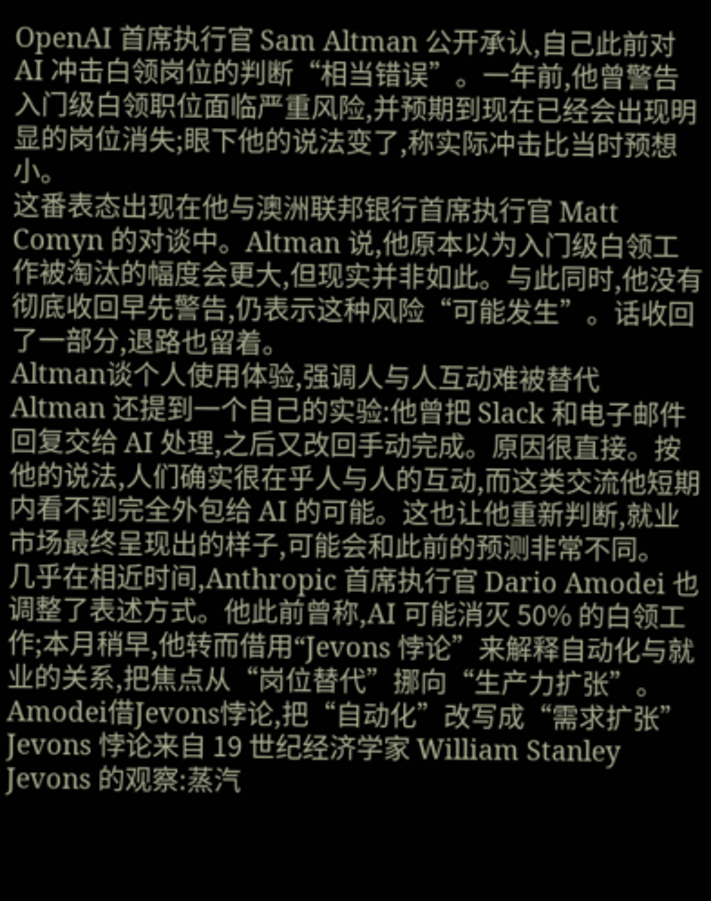OpenAI 首席执行官 Sam Altman 公开承认,自己此前对 AI 冲击白领岗位的判断“相当错误”。一年前,他曾警告入门级白领职位面临严重风险,并预期到现在已经会出现明显的岗位消失;眼下他的说法变了,称实际冲击比当时预想小。
这番表态出现在他与澳洲联邦银行首席执行官 Matt Comyn 的对谈中。Altman 说,他原本以为入门级白领工作被淘汰的幅度会更大,但现实并非如此。与此同时,他没有彻底收回早先警告,仍表示这种风险“可能发生”。话收回了一部分,退路也留着。
Altman谈个人使用体验,强调人与人互动难被替代
Altman 还提到一个自己的实验:他曾把 Slack 和电子邮件回复交给 AI 处理,之后又改回手动完成。原因很直接。按他的说法,人们确实很在乎人与人的互动,而这类交流他短期内看不到完全外包给 AI 的可能。这也让他重新判断,就业市场最终呈现出的样子,可能会和此前的预测非常不同。
几乎在相近时间,Anthropic 首席执行官 Dario Amodei 也调整了表述方式。他此前曾称,AI 可能消灭 50% 的白领工作;本月稍早,他转而借用“Jevons 悖论”来解释自动化与就业的关系,把焦点从“岗位替代”挪向“生产力扩张”。
Amodei借Jevons悖论,把“自动化”改写成“需求扩张”
Jevons 悖论来自 19 世纪经济学家 William Stanley Jevons 的观察:蒸汽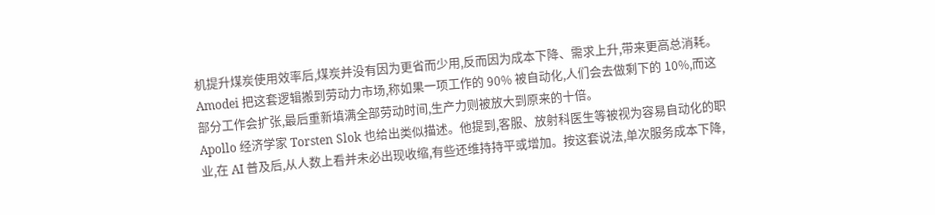机提升煤炭使用效率后,煤炭并没有因为更省而少用,反而因为成本下降、需求上升,带来更高总消耗。Amodei 把这套逻辑搬到劳动力市场,称如果一项工作的 90% 被自动化,人们会去做剩下的 10%,而这部分工作会扩张,最后重新填满全部劳动时间,生产力则被放大到原来的十倍。
Apollo 经济学家 Torsten Slok 也给出类似描述。他提到,客服、放射科医生等被视为容易自动化的职业,在 AI 普及后,从人数上看并未必出现收缩,有些还维持持平或增加。按这套说法,单次服务成本下降,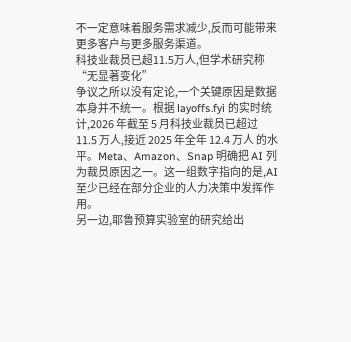不一定意味着服务需求减少,反而可能带来更多客户与更多服务渠道。
科技业裁员已超11.5万人,但学术研究称“无显著变化”
争议之所以没有定论,一个关键原因是数据本身并不统一。根据 layoffs.fyi 的实时统计,2026 年截至 5 月科技业裁员已超过 11.5 万人,接近 2025 年全年 12.4 万人 的水平。Meta、Amazon、Snap 明确把 AI 列为裁员原因之一。这一组数字指向的是,AI 至少已经在部分企业的人力决策中发挥作用。
另一边,耶鲁预算实验室的研究给出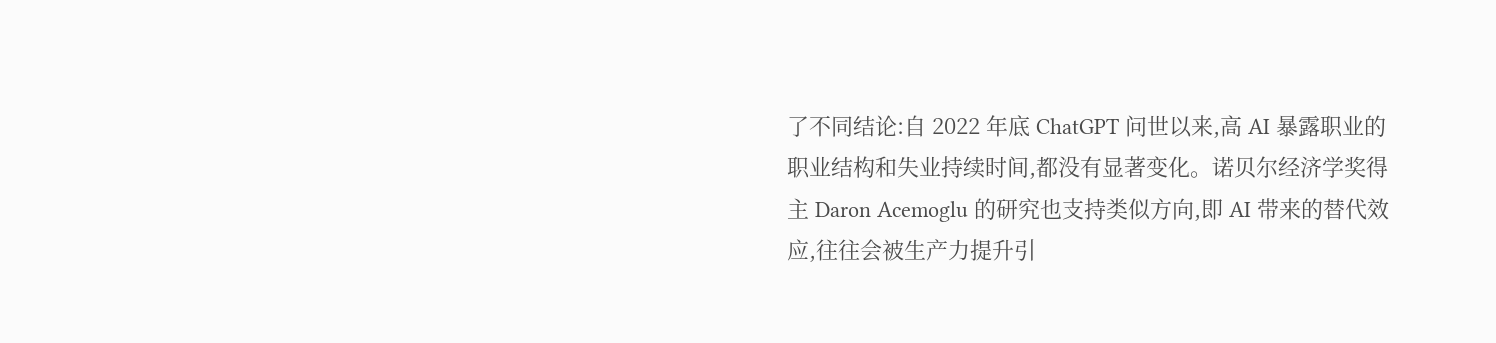了不同结论:自 2022 年底 ChatGPT 问世以来,高 AI 暴露职业的职业结构和失业持续时间,都没有显著变化。诺贝尔经济学奖得主 Daron Acemoglu 的研究也支持类似方向,即 AI 带来的替代效应,往往会被生产力提升引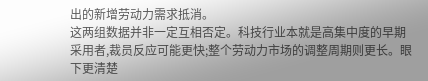出的新增劳动力需求抵消。
这两组数据并非一定互相否定。科技行业本就是高集中度的早期采用者,裁员反应可能更快;整个劳动力市场的调整周期则更长。眼下更清楚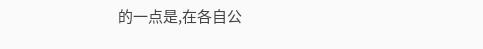的一点是,在各自公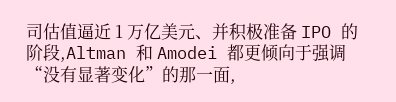司估值逼近 1 万亿美元、并积极准备 IPO 的阶段,Altman 和 Amodei 都更倾向于强调“没有显著变化”的那一面,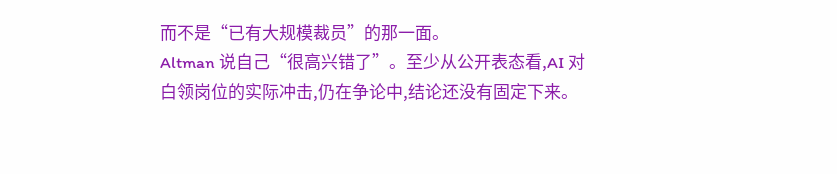而不是“已有大规模裁员”的那一面。
Altman 说自己“很高兴错了”。至少从公开表态看,AI 对白领岗位的实际冲击,仍在争论中,结论还没有固定下来。